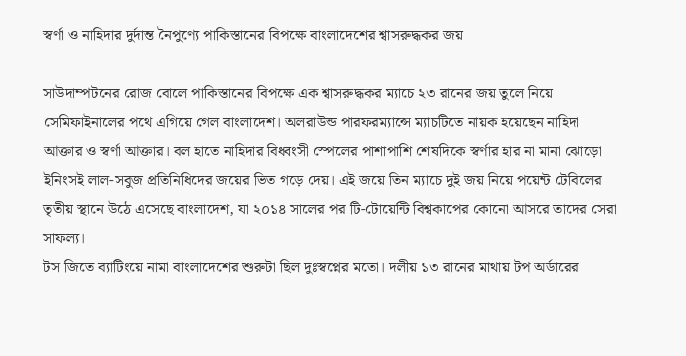স্বর্ণা ও নাহিদার দুর্দান্ত নৈপুণ্যে পাকিস্তানের বিপক্ষে বাংলাদেশের শ্বাসরুদ্ধকর জয়

সাউদাম্পটনের রোজ বোলে পাকিস্তানের বিপক্ষে এক শ্বাসরুদ্ধকর ম্যাচে ২৩ রানের জয় তুলে নিয়ে সেমিফাইনালের পথে এগিয়ে গেল বাংলাদেশ। অলরাউন্ড পারফরম্যান্সে ম্যাচটিতে নায়ক হয়েছেন নাহিদা আক্তার ও স্বর্ণা আক্তার। বল হাতে নাহিদার বিধ্বংসী স্পেলের পাশাপাশি শেষদিকে স্বর্ণার হার না মানা ঝোড়ো ইনিংসই লাল-সবুজ প্রতিনিধিদের জয়ের ভিত গড়ে দেয়। এই জয়ে তিন ম্যাচে দুই জয় নিয়ে পয়েন্ট টেবিলের তৃতীয় স্থানে উঠে এসেছে বাংলাদেশ, যা ২০১৪ সালের পর টি-টোয়েন্টি বিশ্বকাপের কোনো আসরে তাদের সেরা সাফল্য।
টস জিতে ব্যাটিংয়ে নামা বাংলাদেশের শুরুটা ছিল দুঃস্বপ্নের মতো। দলীয় ১৩ রানের মাথায় টপ অর্ডারের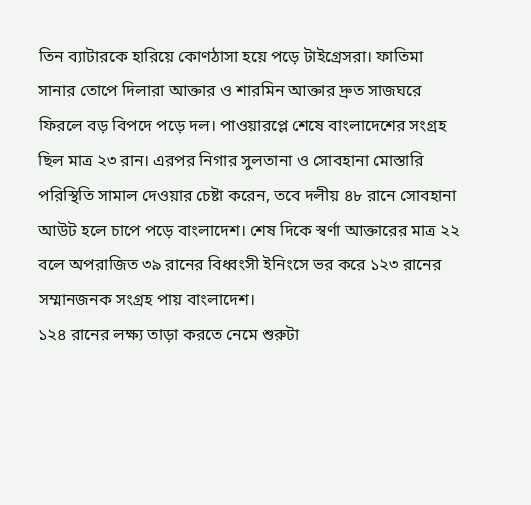তিন ব্যাটারকে হারিয়ে কোণঠাসা হয়ে পড়ে টাইগ্রেসরা। ফাতিমা সানার তোপে দিলারা আক্তার ও শারমিন আক্তার দ্রুত সাজঘরে ফিরলে বড় বিপদে পড়ে দল। পাওয়ারপ্লে শেষে বাংলাদেশের সংগ্রহ ছিল মাত্র ২৩ রান। এরপর নিগার সুলতানা ও সোবহানা মোস্তারি পরিস্থিতি সামাল দেওয়ার চেষ্টা করেন, তবে দলীয় ৪৮ রানে সোবহানা আউট হলে চাপে পড়ে বাংলাদেশ। শেষ দিকে স্বর্ণা আক্তারের মাত্র ২২ বলে অপরাজিত ৩৯ রানের বিধ্বংসী ইনিংসে ভর করে ১২৩ রানের সম্মানজনক সংগ্রহ পায় বাংলাদেশ।
১২৪ রানের লক্ষ্য তাড়া করতে নেমে শুরুটা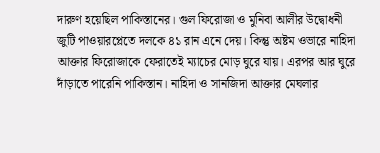দারুণ হয়েছিল পাকিস্তানের। গুল ফিরোজা ও মুনিবা আলীর উদ্বোধনী জুটি পাওয়ারপ্লেতে দলকে ৪১ রান এনে দেয়। কিন্তু অষ্টম ওভারে নাহিদা আক্তার ফিরোজাকে ফেরাতেই ম্যাচের মোড় ঘুরে যায়। এরপর আর ঘুরে দাঁড়াতে পারেনি পাকিস্তান। নাহিদা ও সানজিদা আক্তার মেঘলার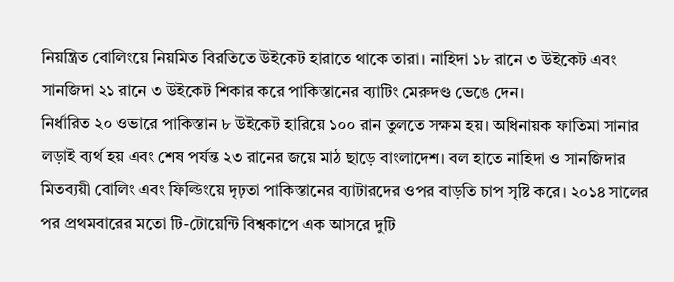নিয়ন্ত্রিত বোলিংয়ে নিয়মিত বিরতিতে উইকেট হারাতে থাকে তারা। নাহিদা ১৮ রানে ৩ উইকেট এবং সানজিদা ২১ রানে ৩ উইকেট শিকার করে পাকিস্তানের ব্যাটিং মেরুদণ্ড ভেঙে দেন।
নির্ধারিত ২০ ওভারে পাকিস্তান ৮ উইকেট হারিয়ে ১০০ রান তুলতে সক্ষম হয়। অধিনায়ক ফাতিমা সানার লড়াই ব্যর্থ হয় এবং শেষ পর্যন্ত ২৩ রানের জয়ে মাঠ ছাড়ে বাংলাদেশ। বল হাতে নাহিদা ও সানজিদার মিতব্যয়ী বোলিং এবং ফিল্ডিংয়ে দৃঢ়তা পাকিস্তানের ব্যাটারদের ওপর বাড়তি চাপ সৃষ্টি করে। ২০১৪ সালের পর প্রথমবারের মতো টি-টোয়েন্টি বিশ্বকাপে এক আসরে দুটি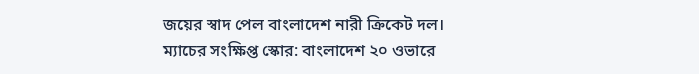জয়ের স্বাদ পেল বাংলাদেশ নারী ক্রিকেট দল।
ম্যাচের সংক্ষিপ্ত স্কোর: বাংলাদেশ ২০ ওভারে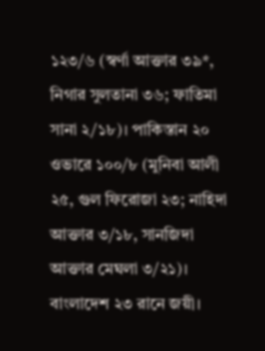১২৩/৬ (স্বর্ণা আক্তার ৩৯*, নিগার সুলতানা ৩৬; ফাতিমা সানা ২/১৮)। পাকিস্তান ২০ ওভারে ১০০/৮ (মুনিবা আলী ২৫, গুল ফিরোজা ২৩; নাহিদা আক্তার ৩/১৮, সানজিদা আক্তার মেঘলা ৩/২১)। বাংলাদেশ ২৩ রানে জয়ী।